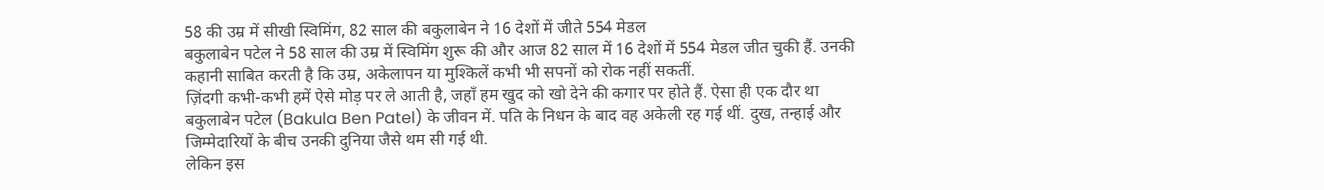58 की उम्र में सीखी स्विमिंग, 82 साल की बकुलाबेन ने 16 देशों में जीते 554 मेडल
बकुलाबेन पटेल ने 58 साल की उम्र में स्विमिंग शुरू की और आज 82 साल में 16 देशों में 554 मेडल जीत चुकी हैं. उनकी कहानी साबित करती है कि उम्र, अकेलापन या मुश्किलें कभी भी सपनों को रोक नहीं सकतीं.
ज़िंदगी कभी-कभी हमें ऐसे मोड़ पर ले आती है, जहाँ हम खुद को खो देने की कगार पर होते हैं. ऐसा ही एक दौर था बकुलाबेन पटेल (Bakula Ben Patel) के जीवन में. पति के निधन के बाद वह अकेली रह गई थीं. दुख, तन्हाई और जिम्मेदारियों के बीच उनकी दुनिया जैसे थम सी गई थी.
लेकिन इस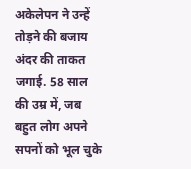अकेलेपन ने उन्हें तोड़ने की बजाय अंदर की ताकत जगाई. 58 साल की उम्र में, जब बहुत लोग अपने सपनों को भूल चुके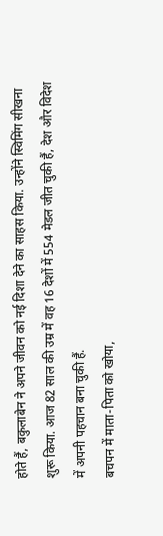होते हैं, बकुलाबेन ने अपने जीवन को नई दिशा देने का साहस किया. उन्होंने स्विमिंग सीखना शुरू किया. आज 82 साल की उम्र में वह 16 देशों में 554 मेडल जीत चुकी हैं, देश और विदेश में अपनी पहचान बना चुकी हैं.
बचपन में माता-पिता को खोया,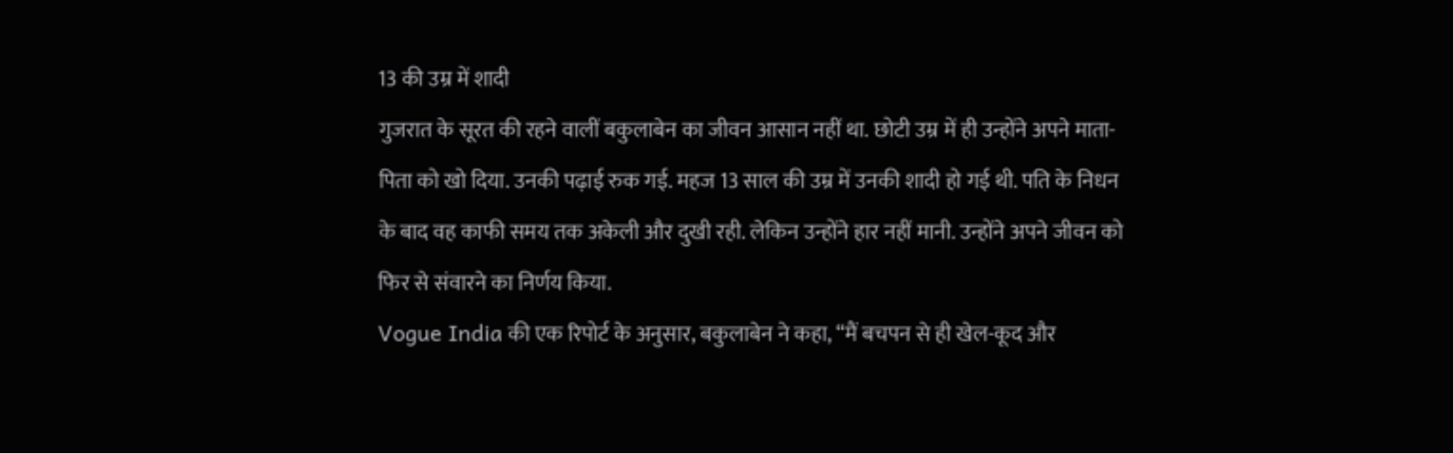13 की उम्र में शादी
गुजरात के सूरत की रहने वालीं बकुलाबेन का जीवन आसान नहीं था. छोटी उम्र में ही उन्होंने अपने माता-पिता को खो दिया. उनकी पढ़ाई रुक गई. महज 13 साल की उम्र में उनकी शादी हो गई थी. पति के निधन के बाद वह काफी समय तक अकेली और दुखी रही. लेकिन उन्होंने हार नहीं मानी. उन्होंने अपने जीवन को फिर से संवारने का निर्णय किया.
Vogue India की एक रिपोर्ट के अनुसार, बकुलाबेन ने कहा, “मैं बचपन से ही खेल-कूद और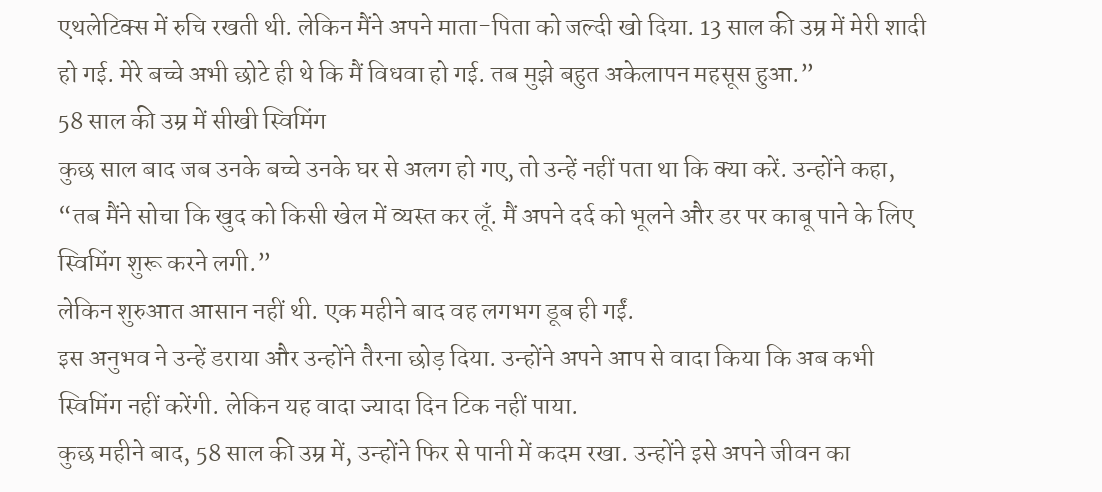एथलेटिक्स में रुचि रखती थी. लेकिन मैंने अपने माता-पिता को जल्दी खो दिया. 13 साल की उम्र में मेरी शादी हो गई. मेरे बच्चे अभी छोटे ही थे कि मैं विधवा हो गई. तब मुझे बहुत अकेलापन महसूस हुआ.”
58 साल की उम्र में सीखी स्विमिंग
कुछ साल बाद जब उनके बच्चे उनके घर से अलग हो गए, तो उन्हें नहीं पता था कि क्या करें. उन्होंने कहा, “तब मैंने सोचा कि खुद को किसी खेल में व्यस्त कर लूँ. मैं अपने दर्द को भूलने और डर पर काबू पाने के लिए स्विमिंग शुरू करने लगी.”
लेकिन शुरुआत आसान नहीं थी. एक महीने बाद वह लगभग डूब ही गईं.
इस अनुभव ने उन्हें डराया और उन्होंने तैरना छोड़ दिया. उन्होंने अपने आप से वादा किया कि अब कभी स्विमिंग नहीं करेंगी. लेकिन यह वादा ज्यादा दिन टिक नहीं पाया.
कुछ महीने बाद, 58 साल की उम्र में, उन्होंने फिर से पानी में कदम रखा. उन्होंने इसे अपने जीवन का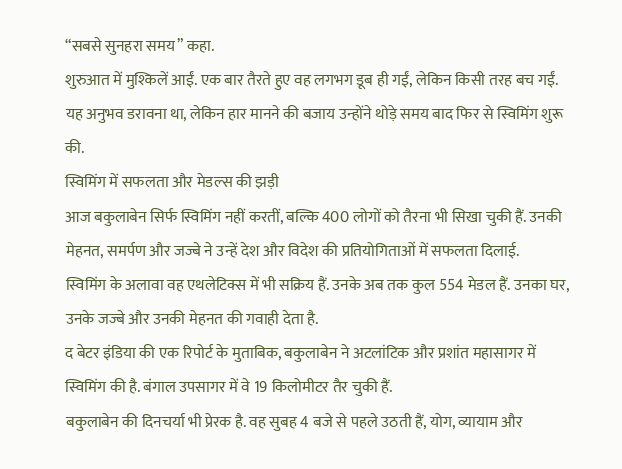“सबसे सुनहरा समय” कहा.
शुरुआत में मुश्किलें आईं. एक बार तैरते हुए वह लगभग डूब ही गईं, लेकिन किसी तरह बच गईं. यह अनुभव डरावना था, लेकिन हार मानने की बजाय उन्होंने थोड़े समय बाद फिर से स्विमिंग शुरू की.
स्विमिंग में सफलता और मेडल्स की झड़ी
आज बकुलाबेन सिर्फ स्विमिंग नहीं करतीं, बल्कि 400 लोगों को तैरना भी सिखा चुकी हैं. उनकी मेहनत, समर्पण और जज्बे ने उन्हें देश और विदेश की प्रतियोगिताओं में सफलता दिलाई.
स्विमिंग के अलावा वह एथलेटिक्स में भी सक्रिय हैं. उनके अब तक कुल 554 मेडल हैं. उनका घर, उनके जज्बे और उनकी मेहनत की गवाही देता है.
द बेटर इंडिया की एक रिपोर्ट के मुताबिक, बकुलाबेन ने अटलांटिक और प्रशांत महासागर में स्विमिंग की है. बंगाल उपसागर में वे 19 किलोमीटर तैर चुकी हैं.
बकुलाबेन की दिनचर्या भी प्रेरक है. वह सुबह 4 बजे से पहले उठती हैं, योग, व्यायाम और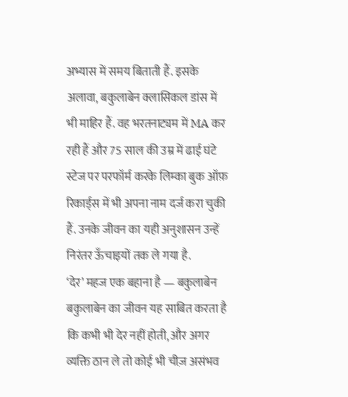अभ्यास में समय बिताती हैं. इसके अलावा, बकुलाबेन क्लासिकल डांस में भी माहिर हैं. वह भरतनाट्यम में MA कर रही हैं और 75 साल की उम्र में ढाई घंटे स्टेज पर परफॉर्म करके लिम्का बुक ऑफ़ रिकार्ड्स में भी अपना नाम दर्ज करा चुकी हैं. उनके जीवन का यही अनुशासन उन्हें निरंतर ऊँचाइयों तक ले गया है.
‘देर’ महज एक बहाना है — बकुलाबेन
बकुलाबेन का जीवन यह साबित करता है कि कभी भी देर नहीं होती, और अगर व्यक्ति ठान ले तो कोई भी चीज़ असंभव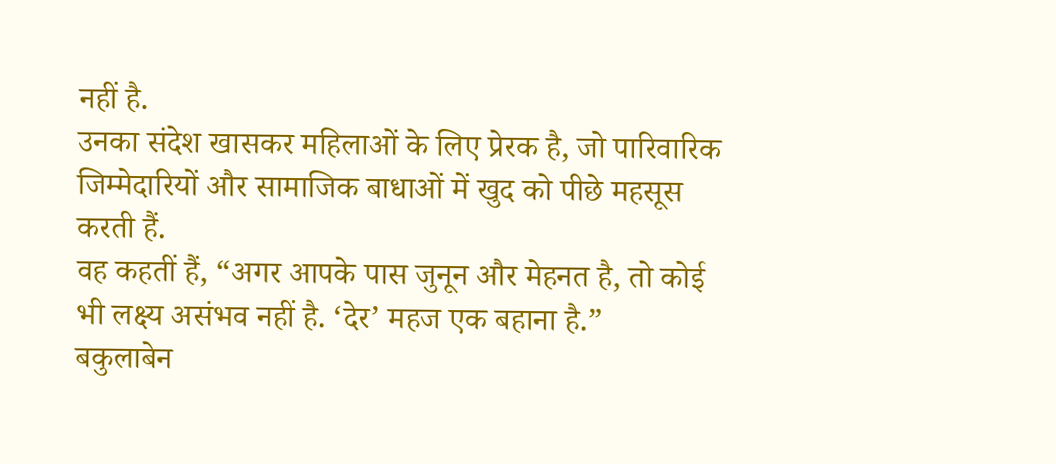नहीं है.
उनका संदेश खासकर महिलाओं के लिए प्रेरक है, जो पारिवारिक जिम्मेदारियों और सामाजिक बाधाओं में खुद को पीछे महसूस करती हैं.
वह कहतीं हैं, “अगर आपके पास जुनून और मेहनत है, तो कोई भी लक्ष्य असंभव नहीं है. ‘देर’ महज एक बहाना है.”
बकुलाबेन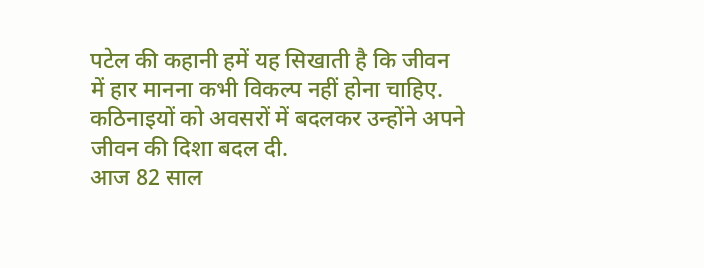पटेल की कहानी हमें यह सिखाती है कि जीवन में हार मानना कभी विकल्प नहीं होना चाहिए. कठिनाइयों को अवसरों में बदलकर उन्होंने अपने जीवन की दिशा बदल दी.
आज 82 साल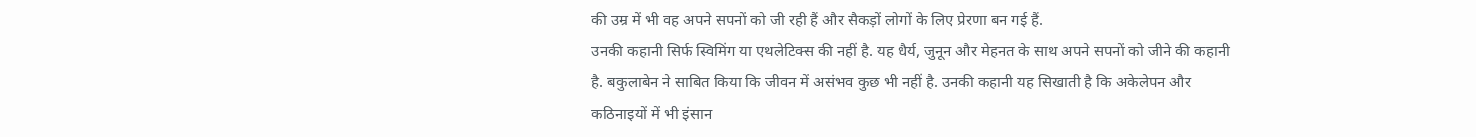की उम्र में भी वह अपने सपनों को जी रही हैं और सैकड़ों लोगों के लिए प्रेरणा बन गई हैं.
उनकी कहानी सिर्फ स्विमिंग या एथलेटिक्स की नहीं है. यह धैर्य, जुनून और मेहनत के साथ अपने सपनों को जीने की कहानी है. बकुलाबेन ने साबित किया कि जीवन में असंभव कुछ भी नहीं है. उनकी कहानी यह सिखाती है कि अकेलेपन और कठिनाइयों में भी इंसान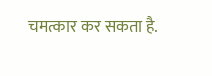चमत्कार कर सकता है.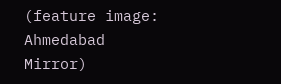(feature image: Ahmedabad Mirror)